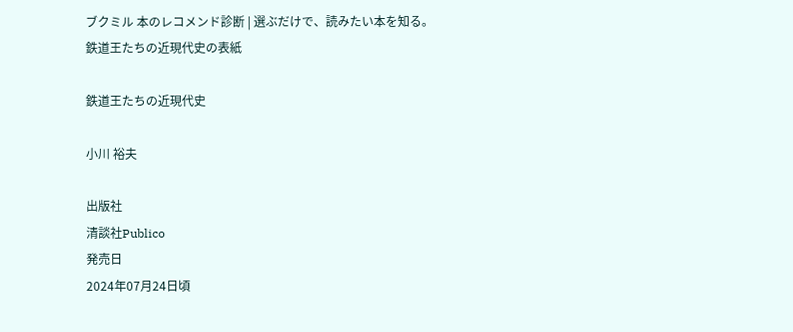ブクミル 本のレコメンド診断 | 選ぶだけで、読みたい本を知る。
鉄道王たちの近現代史の表紙

鉄道王たちの近現代史

小川 裕夫

出版社
清談社Publico
発売日
2024年07月24日頃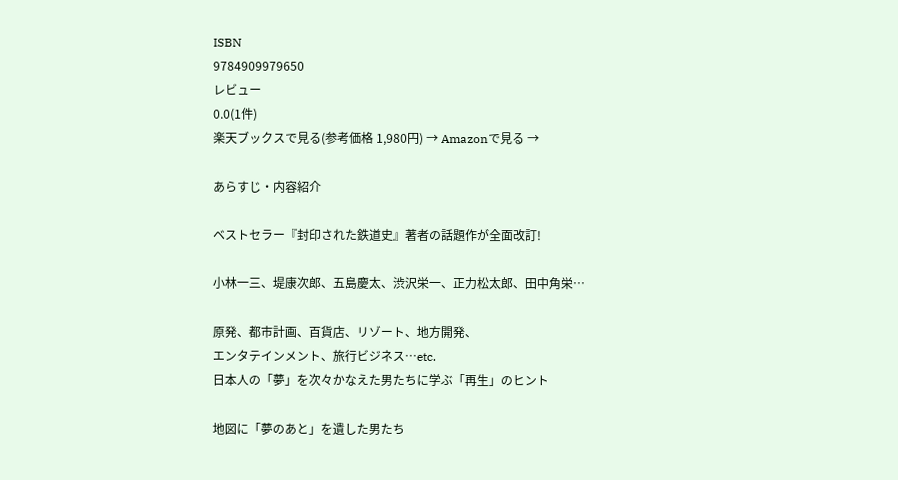ISBN
9784909979650
レビュー
0.0(1件)
楽天ブックスで見る(参考価格 1,980円) → Amazonで見る →

あらすじ・内容紹介

ベストセラー『封印された鉄道史』著者の話題作が全面改訂!

小林一三、堤康次郎、五島慶太、渋沢栄一、正力松太郎、田中角栄…

原発、都市計画、百貨店、リゾート、地方開発、
エンタテインメント、旅行ビジネス…etc.
日本人の「夢」を次々かなえた男たちに学ぶ「再生」のヒント

地図に「夢のあと」を遺した男たち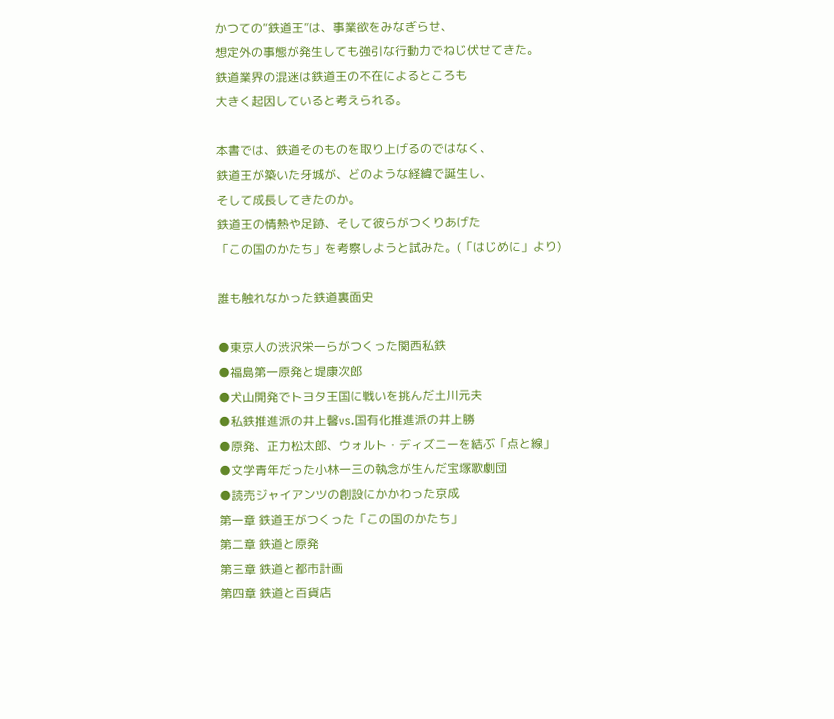かつての“鉄道王”は、事業欲をみなぎらせ、
想定外の事態が発生しても強引な行動力でねじ伏せてきた。
鉄道業界の混迷は鉄道王の不在によるところも
大きく起因していると考えられる。

本書では、鉄道そのものを取り上げるのではなく、
鉄道王が築いた牙城が、どのような経緯で誕生し、
そして成長してきたのか。
鉄道王の情熱や足跡、そして彼らがつくりあげた
「この国のかたち」を考察しようと試みた。(「はじめに」より)

誰も触れなかった鉄道裏面史

●東京人の渋沢栄一らがつくった関西私鉄
●福島第一原発と堤康次郎
●犬山開発でトヨタ王国に戦いを挑んだ土川元夫
●私鉄推進派の井上馨vs.国有化推進派の井上勝
●原発、正力松太郎、ウォルト・ディズニーを結ぶ「点と線」
●文学青年だった小林一三の執念が生んだ宝塚歌劇団
●読売ジャイアンツの創設にかかわった京成
第一章 鉄道王がつくった「この国のかたち」
第二章 鉄道と原発
第三章 鉄道と都市計画
第四章 鉄道と百貨店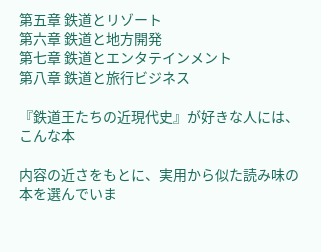第五章 鉄道とリゾート
第六章 鉄道と地方開発
第七章 鉄道とエンタテインメント
第八章 鉄道と旅行ビジネス

『鉄道王たちの近現代史』が好きな人には、こんな本

内容の近さをもとに、実用から似た読み味の本を選んでいま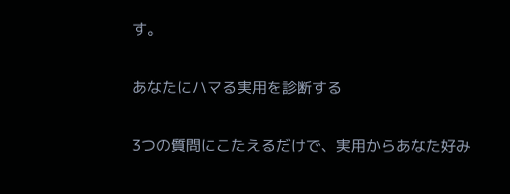す。

あなたにハマる実用を診断する

3つの質問にこたえるだけで、実用からあなた好み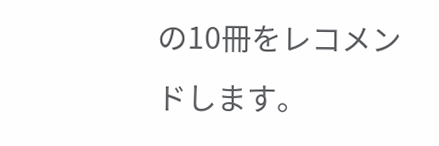の10冊をレコメンドします。